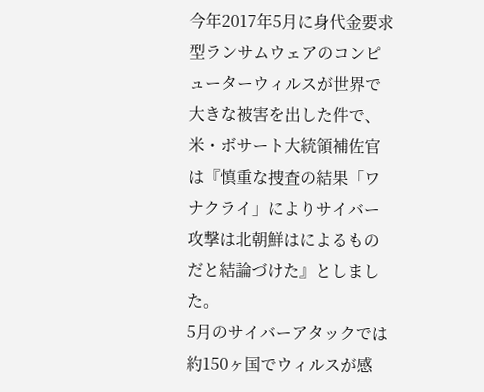今年2017年5月に身代金要求型ランサムウェアのコンピューターウィルスが世界で大きな被害を出した件で、米・ボサート大統領補佐官は『慎重な捜査の結果「ワナクライ」によりサイバー攻撃は北朝鮮はによるものだと結論づけた』としました。
5月のサイバーアタックでは約150ヶ国でウィルスが感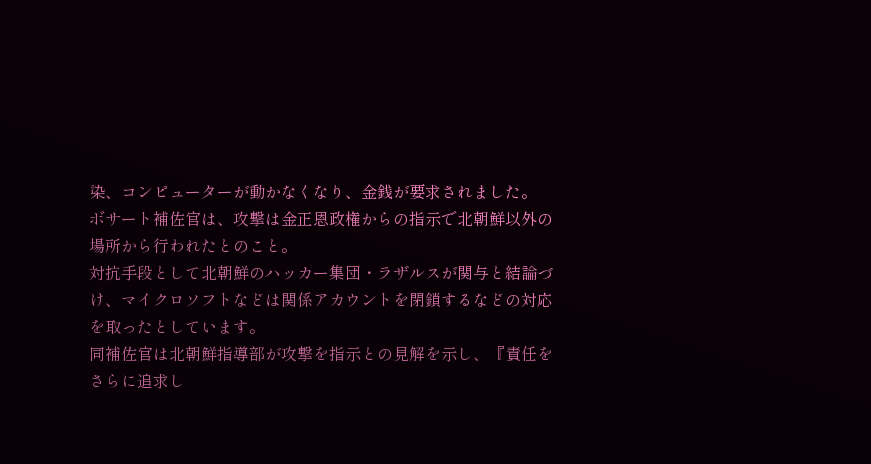染、コンピューターが動かなくなり、金銭が要求されました。
ボサート補佐官は、攻撃は金正恩政権からの指示で北朝鮮以外の場所から行われたとのこと。
対抗手段として北朝鮮のハッカー集団・ラザルスが関与と結論づけ、マイクロソフトなどは関係アカウントを閉鎖するなどの対応を取ったとしています。
同補佐官は北朝鮮指導部が攻撃を指示との見解を示し、『責任をさらに追求し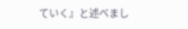ていく』と述べまし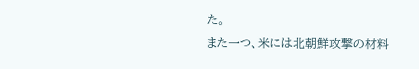た。
また一つ、米には北朝鮮攻撃の材料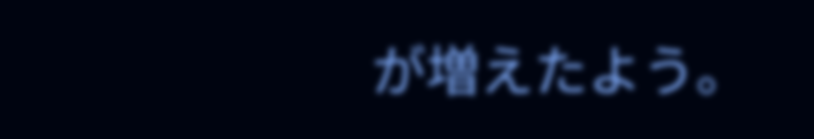が増えたよう。